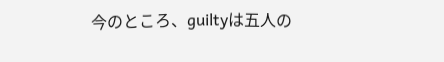今のところ、guiltyは五人の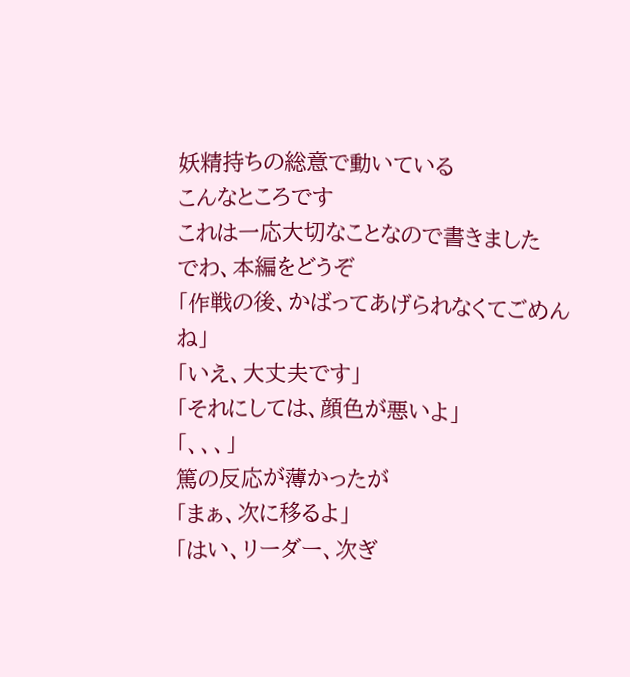妖精持ちの総意で動いている
こんなところです
これは一応大切なことなので書きました
でわ、本編をどうぞ
「作戦の後、かばってあげられなくてごめんね」
「いえ、大丈夫です」
「それにしては、顔色が悪いよ」
「、、、」
篤の反応が薄かったが
「まぁ、次に移るよ」
「はい、リーダー、次ぎ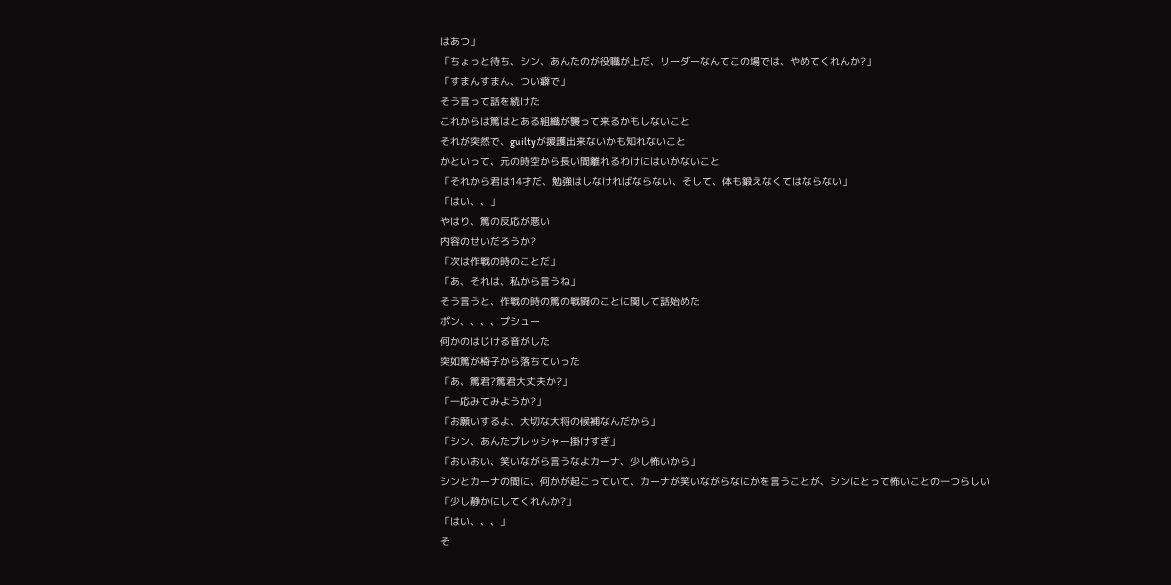はあつ」
「ちょっと待ち、シン、あんたのが役職が上だ、リーダーなんてこの場では、やめてくれんか?」
「すまんすまん、つい癖で」
そう言って話を続けた
これからは篤はとある組織が襲って来るかもしないこと
それが突然で、guiltyが援護出来ないかも知れないこと
かといって、元の時空から長い間離れるわけにはいかないこと
「それから君は14才だ、勉強はしなければならない、そして、体も鍛えなくてはならない」
「はい、、」
やはり、篤の反応が悪い
内容のせいだろうか?
「次は作戦の時のことだ」
「あ、それは、私から言うね」
そう言うと、作戦の時の篤の戦闘のことに関して話始めた
ポン、、、、プシュー
何かのはじける音がした
突如篤が椅子から落ちていった
「あ、篤君?篤君大丈夫か?」
「一応みてみようか?」
「お願いするよ、大切な大将の候補なんだから」
「シン、あんたプレッシャー掛けすぎ」
「おいおい、笑いながら言うなよカーナ、少し怖いから」
シンとカーナの間に、何かが起こっていて、カーナが笑いながらなにかを言うことが、シンにとって怖いことの一つらしい
「少し静かにしてくれんか?」
「はい、、、」
そ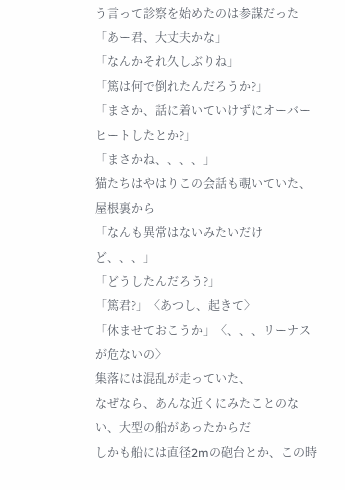う言って診察を始めたのは参謀だった
「あー君、大丈夫かな」
「なんかそれ久しぶりね」
「篤は何で倒れたんだろうか?」
「まさか、話に着いていけずにオーバーヒートしたとか?」
「まさかね、、、、」
猫たちはやはりこの会話も覗いていた、屋根裏から
「なんも異常はないみたいだけど、、、」
「どうしたんだろう?」
「篤君?」〈あつし、起きて〉
「休ませておこうか」〈、、、リーナスが危ないの〉
集落には混乱が走っていた、
なぜなら、あんな近くにみたことのない、大型の船があったからだ
しかも船には直径2mの砲台とか、この時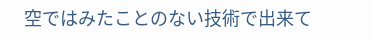空ではみたことのない技術で出来て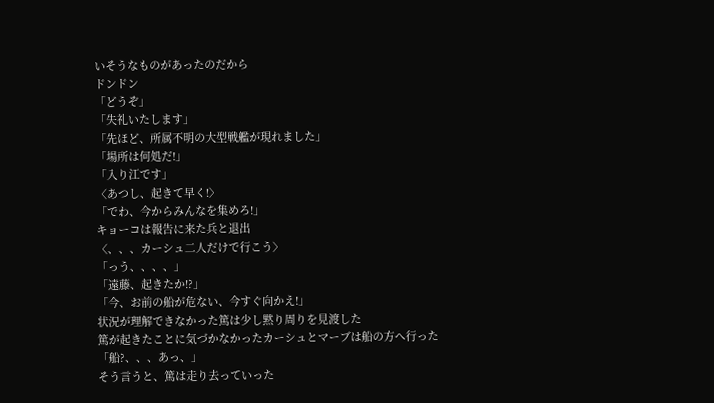いそうなものがあったのだから
ドンドン
「どうぞ」
「失礼いたします」
「先ほど、所属不明の大型戦艦が現れました」
「場所は何処だ!」
「入り江です」
〈あつし、起きて早く!〉
「でわ、今からみんなを集めろ!」
キョーコは報告に来た兵と退出
〈、、、カーシュ二人だけで行こう〉
「っう、、、、」
「遠藤、起きたか!?」
「今、お前の船が危ない、今すぐ向かえ!」
状況が理解できなかった篤は少し黙り周りを見渡した
篤が起きたことに気づかなかったカーシュとマーブは船の方へ行った
「船?、、、あっ、」
そう言うと、篤は走り去っていった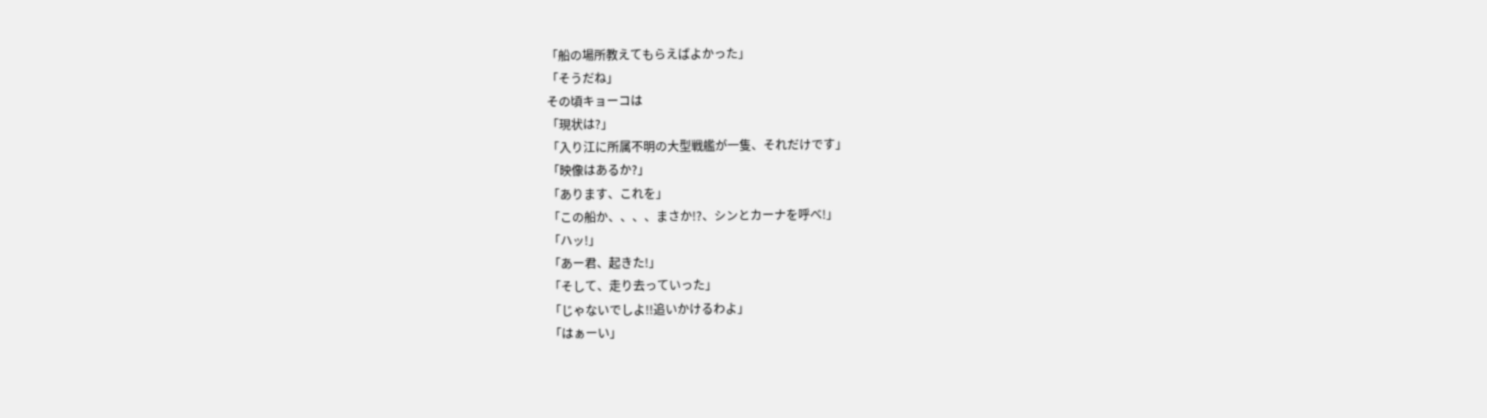「船の場所教えてもらえばよかった」
「そうだね」
その頃キョーコは
「現状は?」
「入り江に所属不明の大型戦艦が一隻、それだけです」
「映像はあるか?」
「あります、これを」
「この船か、、、、まさか!?、シンとカーナを呼べ!」
「ハッ!」
「あー君、起きた!」
「そして、走り去っていった」
「じゃないでしよ!!追いかけるわよ」
「はぁーい」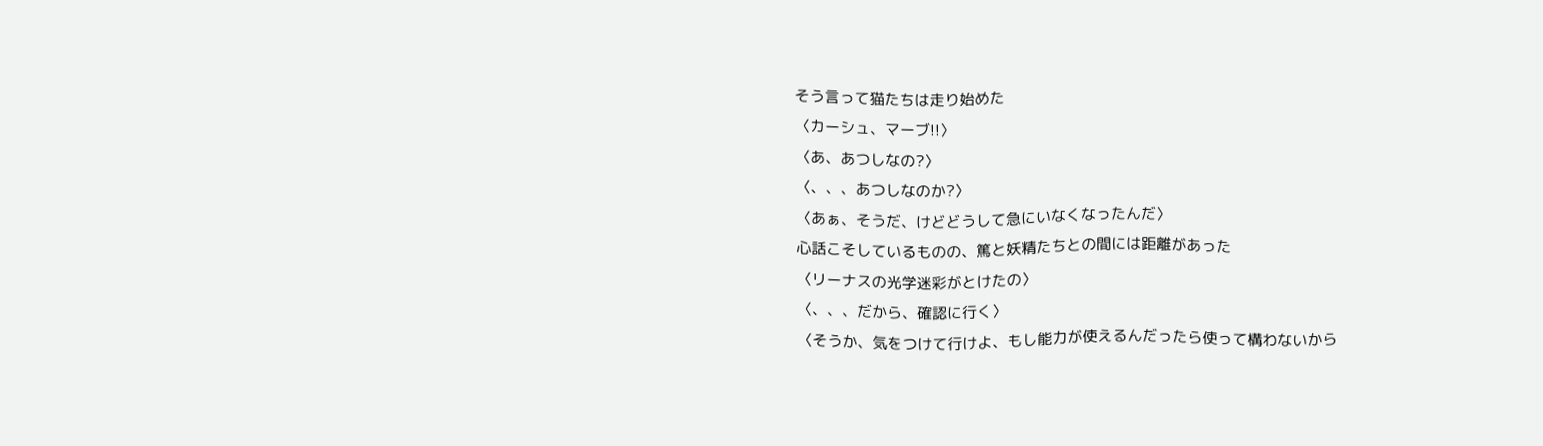そう言って猫たちは走り始めた
〈カーシュ、マーブ!!〉
〈あ、あつしなの?〉
〈、、、あつしなのか?〉
〈あぁ、そうだ、けどどうして急にいなくなったんだ〉
心話こそしているものの、篤と妖精たちとの間には距離があった
〈リーナスの光学迷彩がとけたの〉
〈、、、だから、確認に行く〉
〈そうか、気をつけて行けよ、もし能力が使えるんだったら使って構わないから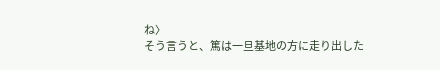ね〉
そう言うと、篤は一旦基地の方に走り出した